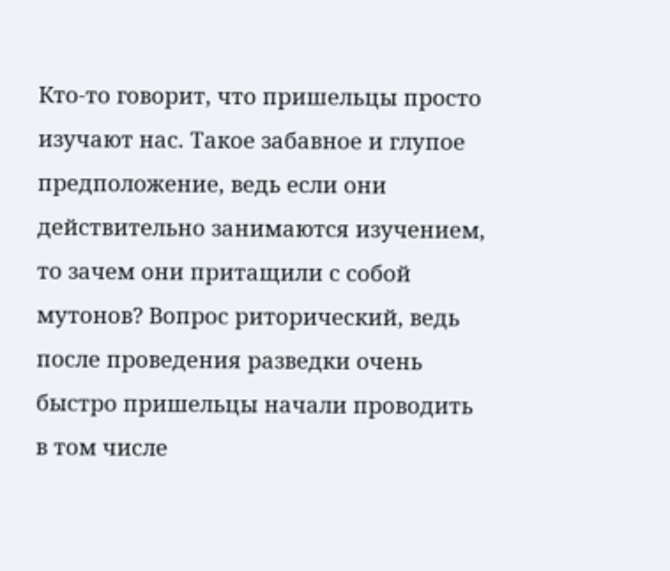Кто-то говорит, что пришельцы просто изучают нас. Такое забавное и глупое предположение, ведь если они действительно занимаются изучением, то зачем они притащили с собой мутонов? Вопрос риторический, ведь после проведения разведки очень быстро пришельцы начали проводить в том числе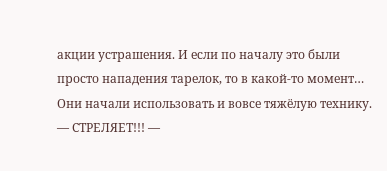акции устрашения. И если по началу это были просто нападения тарелок, то в какой-то момент…
Они начали использовать и вовсе тяжёлую технику.
— СТРЕЛЯЕТ!!! —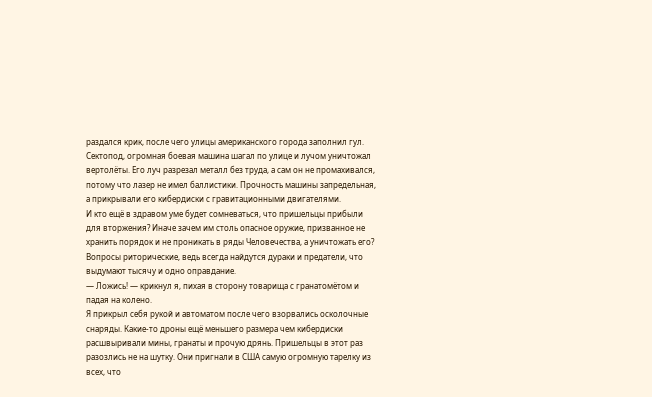раздался крик, после чего улицы американского города заполнил гул.
Сектопод, огромная боевая машина шагал по улице и лучом уничтожал вертолёты. Его луч разрезал металл без труда, а сам он не промахивался, потому что лазер не имел баллистики. Прочность машины запредельная, а прикрывали его кибердиски с гравитационными двигателями.
И кто ещё в здравом уме будет сомневаться, что пришельцы прибыли для вторжения? Иначе зачем им столь опасное оружие, призванное не хранить порядок и не проникать в ряды Человечества, а уничтожать его? Вопросы риторические, ведь всегда найдутся дураки и предатели, что выдумают тысячу и одно оправдание.
— Ложись! — крикнул я, пихая в сторону товарища с гранатомётом и падая на колено.
Я прикрыл себя рукой и автоматом после чего взорвались осколочные снаряды. Какие-то дроны ещё меньшего размера чем кибердиски расшвыривали мины, гранаты и прочую дрянь. Пришельцы в этот раз разозлись не на шутку. Они пригнали в США самую огромную тарелку из всех, что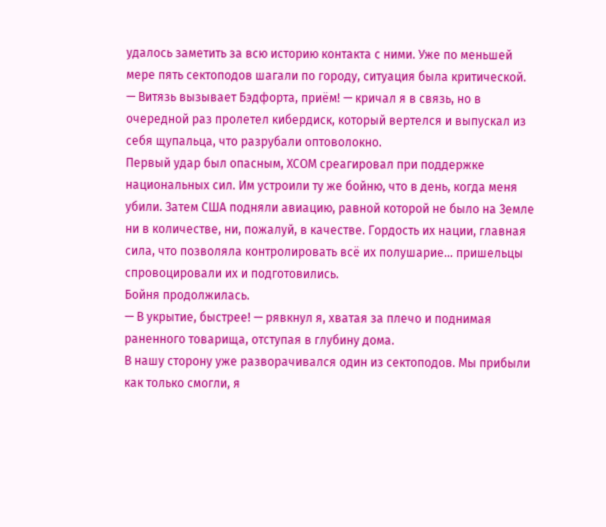удалось заметить за всю историю контакта с ними. Уже по меньшей мере пять сектоподов шагали по городу, ситуация была критической.
— Витязь вызывает Бэдфорта, приём! — кричал я в связь, но в очередной раз пролетел кибердиск, который вертелся и выпускал из себя щупальца, что разрубали оптоволокно.
Первый удар был опасным, ХСОМ среагировал при поддержке национальных сил. Им устроили ту же бойню, что в день, когда меня убили. Затем США подняли авиацию, равной которой не было на Земле ни в количестве, ни, пожалуй, в качестве. Гордость их нации, главная сила, что позволяла контролировать всё их полушарие… пришельцы спровоцировали их и подготовились.
Бойня продолжилась.
— В укрытие, быстрее! — рявкнул я, хватая за плечо и поднимая раненного товарища, отступая в глубину дома.
В нашу сторону уже разворачивался один из сектоподов. Мы прибыли как только смогли, я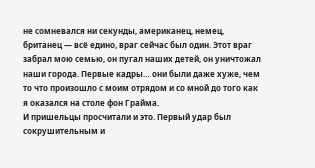не сомневался ни секунды, американец, немец, британец — всё едино, враг сейчас был один. Этот враг забрал мою семью, он пугал наших детей, он уничтожал наши города. Первые кадры… они были даже хуже, чем то что произошло с моим отрядом и со мной до того как я оказался на столе фон Грайма.
И пришельцы просчитали и это. Первый удар был сокрушительным и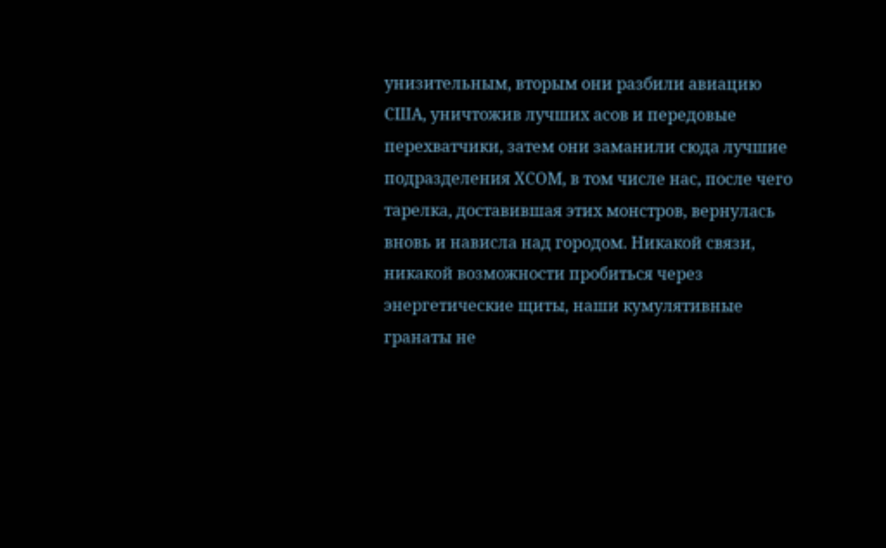унизительным, вторым они разбили авиацию США, уничтожив лучших асов и передовые перехватчики, затем они заманили сюда лучшие подразделения ХСОМ, в том числе нас, после чего тарелка, доставившая этих монстров, вернулась вновь и нависла над городом. Никакой связи, никакой возможности пробиться через энергетические щиты, наши кумулятивные гранаты не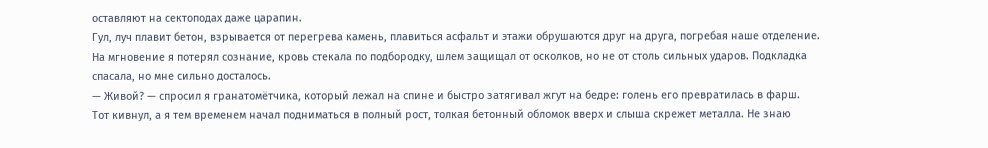оставляют на сектоподах даже царапин.
Гул, луч плавит бетон, взрывается от перегрева камень, плавиться асфальт и этажи обрушаются друг на друга, погребая наше отделение. На мгновение я потерял сознание, кровь стекала по подбородку, шлем защищал от осколков, но не от столь сильных ударов. Подкладка спасала, но мне сильно досталось.
— Живой? — спросил я гранатомётчика, который лежал на спине и быстро затягивал жгут на бедре: голень его превратилась в фарш.
Тот кивнул, а я тем временем начал подниматься в полный рост, толкая бетонный обломок вверх и слыша скрежет металла. Не знаю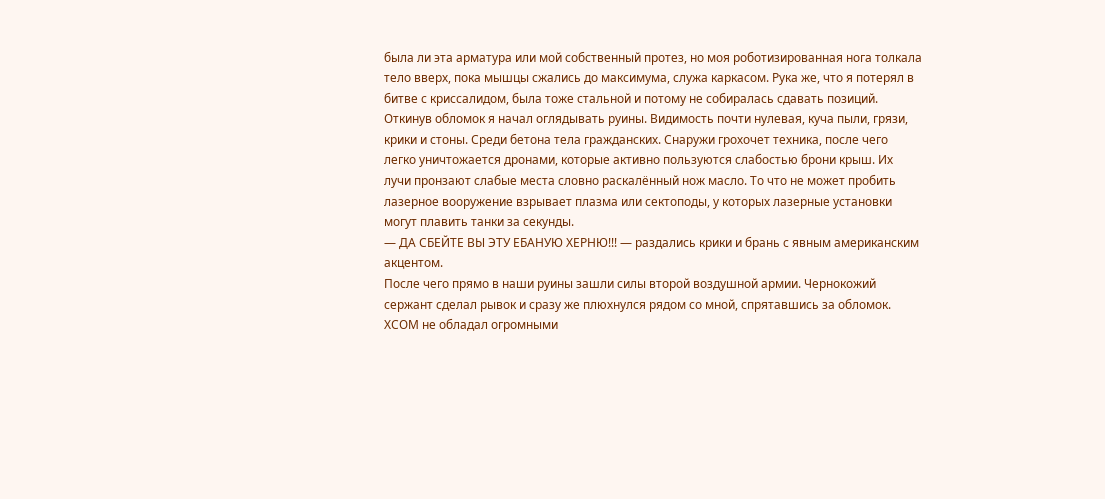была ли эта арматура или мой собственный протез, но моя роботизированная нога толкала тело вверх, пока мышцы сжались до максимума, служа каркасом. Рука же, что я потерял в битве с криссалидом, была тоже стальной и потому не собиралась сдавать позиций.
Откинув обломок я начал оглядывать руины. Видимость почти нулевая, куча пыли, грязи, крики и стоны. Среди бетона тела гражданских. Снаружи грохочет техника, после чего легко уничтожается дронами, которые активно пользуются слабостью брони крыш. Их лучи пронзают слабые места словно раскалённый нож масло. То что не может пробить лазерное вооружение взрывает плазма или сектоподы, у которых лазерные установки могут плавить танки за секунды.
— ДА СБЕЙТЕ ВЫ ЭТУ ЕБАНУЮ ХЕРНЮ!!! — раздались крики и брань с явным американским акцентом.
После чего прямо в наши руины зашли силы второй воздушной армии. Чернокожий сержант сделал рывок и сразу же плюхнулся рядом со мной, спрятавшись за обломок. ХСОМ не обладал огромными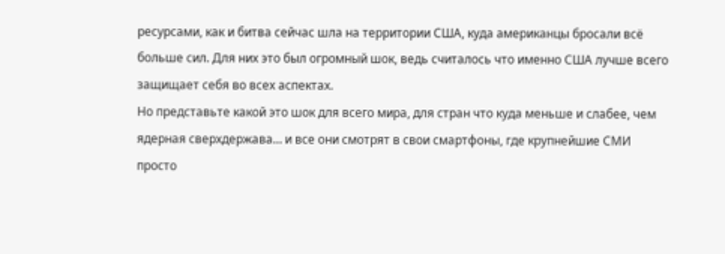ресурсами, как и битва сейчас шла на территории США, куда американцы бросали всё больше сил. Для них это был огромный шок, ведь считалось что именно США лучше всего защищает себя во всех аспектах.
Но представьте какой это шок для всего мира, для стран что куда меньше и слабее, чем ядерная сверхдержава… и все они смотрят в свои смартфоны, где крупнейшие СМИ просто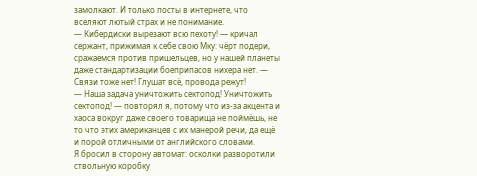замолкают. И только посты в интернете, что вселяют лютый страх и не понимание.
— Кибердиски вырезают всю пехоту! — кричал сержант, прижимая к себе свою Мку: чёрт подери, сражаемся против пришельцев, но у нашей планеты даже стандартизации боеприпасов нихера нет. — Связи тоже нет! Глушат всё, провода режут!
— Наша задача уничтожить сектопод! Уничтожить сектопод! — повторял я, потому что из-за акцента и хаоса вокруг даже своего товарища не поймёшь, не то что этих американцев с их манерой речи, да ещё и порой отличными от английского словами.
Я бросил в сторону автомат: осколки разворотили ствольную коробку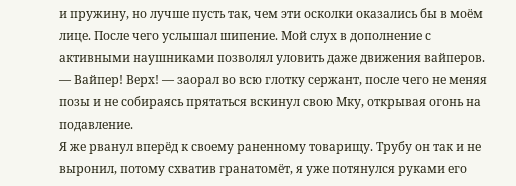и пружину, но лучше пусть так, чем эти осколки оказались бы в моём лице. После чего услышал шипение. Мой слух в дополнение с активными наушниками позволял уловить даже движения вайперов.
— Вайпер! Верх! — заорал во всю глотку сержант, после чего не меняя позы и не собираясь прятаться вскинул свою Мку, открывая огонь на подавление.
Я же рванул вперёд к своему раненному товарищу. Трубу он так и не выронил, потому схватив гранатомёт, я уже потянулся руками его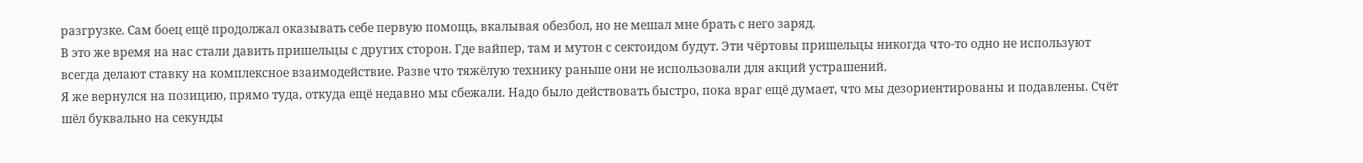разгрузке. Сам боец ещё продолжал оказывать себе первую помощь, вкалывая обезбол, но не мешал мне брать с него заряд.
В это же время на нас стали давить пришельцы с других сторон. Где вайпер, там и мутон с сектоидом будут. Эти чёртовы пришельцы никогда что-то одно не используют всегда делают ставку на комплексное взаимодействие. Разве что тяжёлую технику раньше они не использовали для акций устрашений.
Я же вернулся на позицию, прямо туда, откуда ещё недавно мы сбежали. Надо было действовать быстро, пока враг ещё думает, что мы дезориентированы и подавлены. Счёт шёл буквально на секунды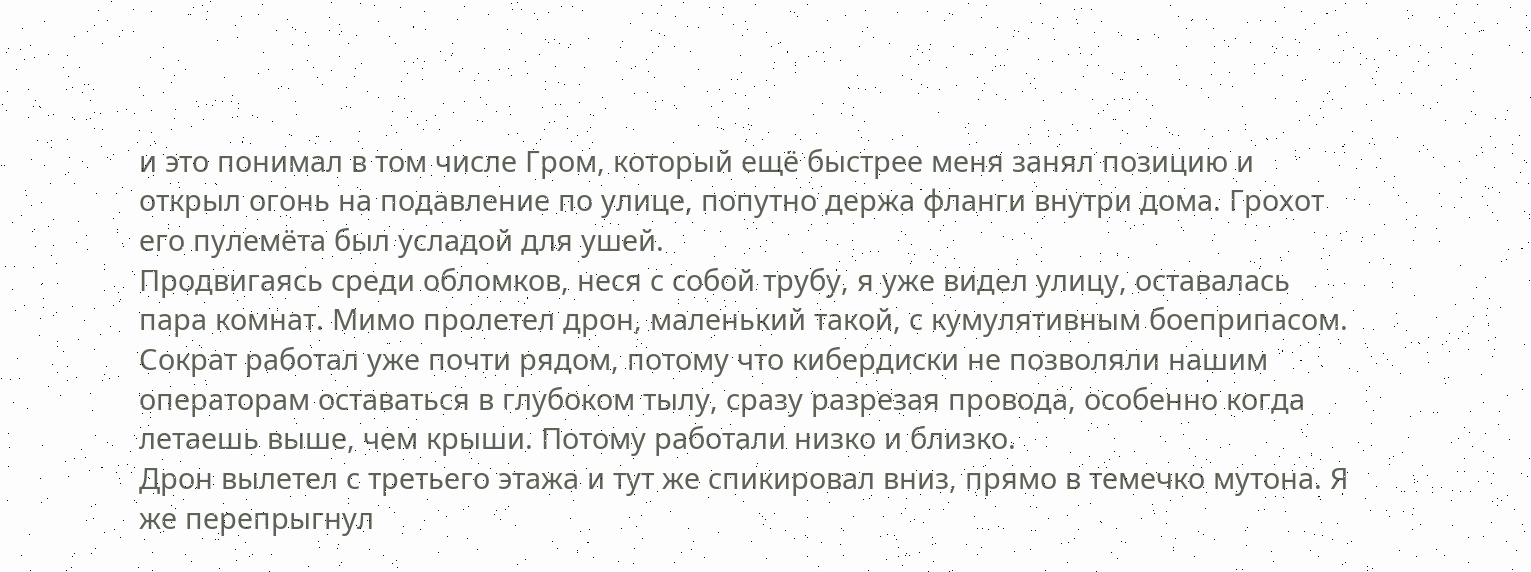и это понимал в том числе Гром, который ещё быстрее меня занял позицию и открыл огонь на подавление по улице, попутно держа фланги внутри дома. Грохот его пулемёта был усладой для ушей.
Продвигаясь среди обломков, неся с собой трубу, я уже видел улицу, оставалась пара комнат. Мимо пролетел дрон, маленький такой, с кумулятивным боеприпасом. Сократ работал уже почти рядом, потому что кибердиски не позволяли нашим операторам оставаться в глубоком тылу, сразу разрезая провода, особенно когда летаешь выше, чем крыши. Потому работали низко и близко.
Дрон вылетел с третьего этажа и тут же спикировал вниз, прямо в темечко мутона. Я же перепрыгнул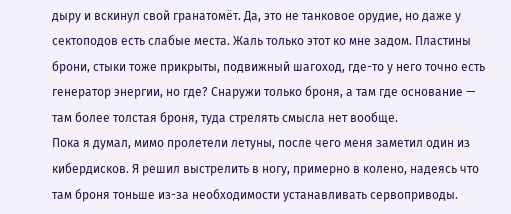дыру и вскинул свой гранатомёт. Да, это не танковое орудие, но даже у сектоподов есть слабые места. Жаль только этот ко мне задом. Пластины брони, стыки тоже прикрыты, подвижный шагоход, где-то у него точно есть генератор энергии, но где? Снаружи только броня, а там где основание — там более толстая броня, туда стрелять смысла нет вообще.
Пока я думал, мимо пролетели летуны, после чего меня заметил один из кибердисков. Я решил выстрелить в ногу, примерно в колено, надеясь что там броня тоньше из-за необходимости устанавливать сервоприводы.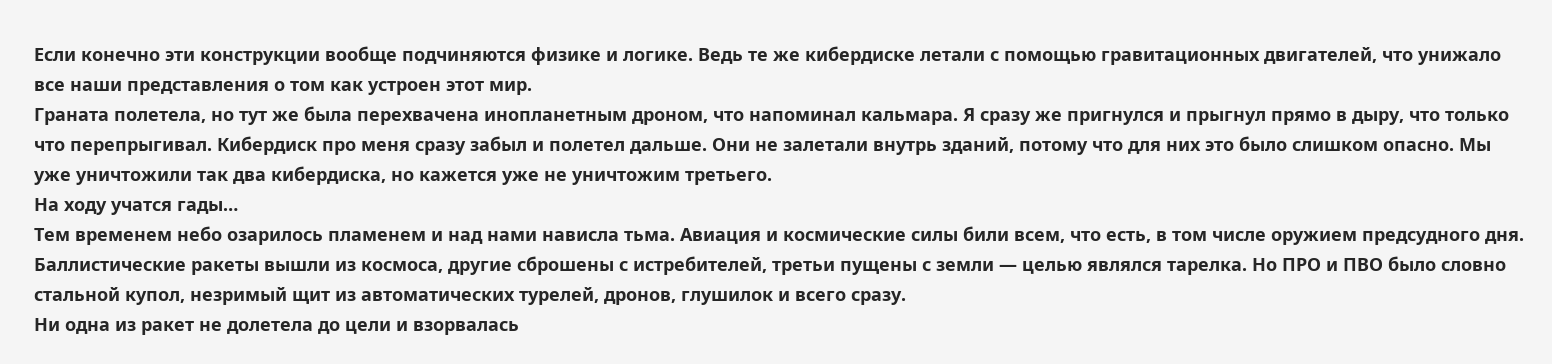Если конечно эти конструкции вообще подчиняются физике и логике. Ведь те же кибердиске летали с помощью гравитационных двигателей, что унижало все наши представления о том как устроен этот мир.
Граната полетела, но тут же была перехвачена инопланетным дроном, что напоминал кальмара. Я сразу же пригнулся и прыгнул прямо в дыру, что только что перепрыгивал. Кибердиск про меня сразу забыл и полетел дальше. Они не залетали внутрь зданий, потому что для них это было слишком опасно. Мы уже уничтожили так два кибердиска, но кажется уже не уничтожим третьего.
На ходу учатся гады…
Тем временем небо озарилось пламенем и над нами нависла тьма. Авиация и космические силы били всем, что есть, в том числе оружием предсудного дня. Баллистические ракеты вышли из космоса, другие сброшены с истребителей, третьи пущены с земли — целью являлся тарелка. Но ПРО и ПВО было словно стальной купол, незримый щит из автоматических турелей, дронов, глушилок и всего сразу.
Ни одна из ракет не долетела до цели и взорвалась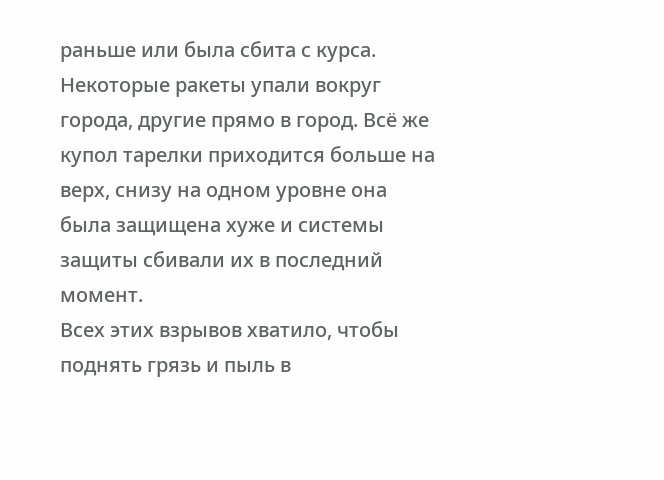раньше или была сбита с курса. Некоторые ракеты упали вокруг города, другие прямо в город. Всё же купол тарелки приходится больше на верх, снизу на одном уровне она была защищена хуже и системы защиты сбивали их в последний момент.
Всех этих взрывов хватило, чтобы поднять грязь и пыль в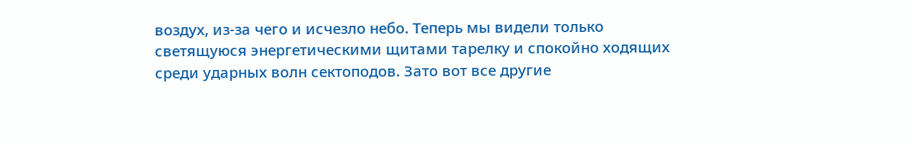воздух, из-за чего и исчезло небо. Теперь мы видели только светящуюся энергетическими щитами тарелку и спокойно ходящих среди ударных волн сектоподов. Зато вот все другие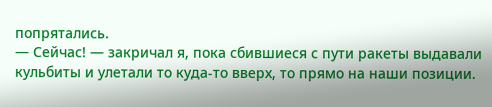попрятались.
— Сейчас! — закричал я, пока сбившиеся с пути ракеты выдавали кульбиты и улетали то куда-то вверх, то прямо на наши позиции.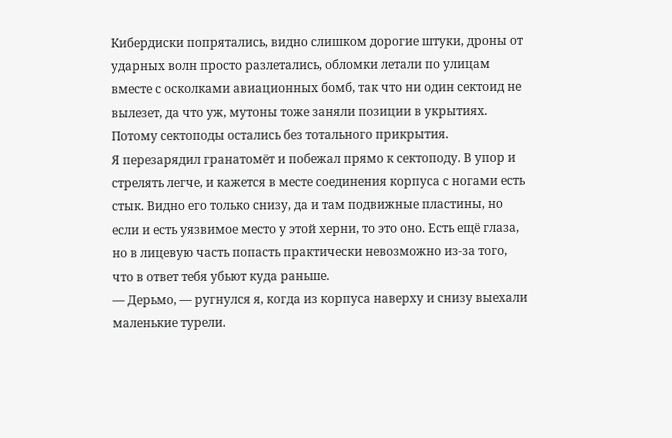Кибердиски попрятались, видно слишком дорогие штуки, дроны от ударных волн просто разлетались, обломки летали по улицам вместе с осколками авиационных бомб, так что ни один сектоид не вылезет, да что уж, мутоны тоже заняли позиции в укрытиях. Потому сектоподы остались без тотального прикрытия.
Я перезарядил гранатомёт и побежал прямо к сектоподу. В упор и стрелять легче, и кажется в месте соединения корпуса с ногами есть стык. Видно его только снизу, да и там подвижные пластины, но если и есть уязвимое место у этой херни, то это оно. Есть ещё глаза, но в лицевую часть попасть практически невозможно из-за того, что в ответ тебя убьют куда раньше.
— Дерьмо, — ругнулся я, когда из корпуса наверху и снизу выехали маленькие турели.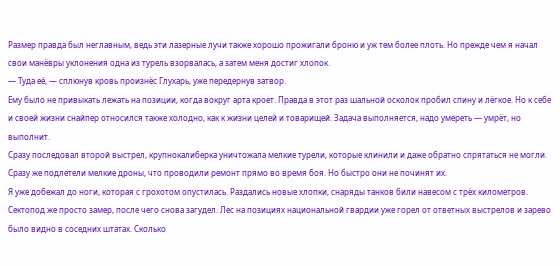Размер правда был неглавным, ведь эти лазерные лучи также хорошо прожигали броню и уж тем более плоть. Но прежде чем я начал свои манёвры уклонения одна из турель взорвалась, а затем меня достиг хлопок.
— Туда её, — сплюнув кровь произнёс Глухарь, уже передернув затвор.
Ему было не привыкать лежать на позиции, когда вокруг арта кроет. Правда в этот раз шальной осколок пробил спину и лёгкое. Но к себе и своей жизни снайпер относился также холодно, как к жизни целей и товарищей. Задача выполняется, надо умереть — умрёт, но выполнит.
Сразу последовал второй выстрел, крупнокалиберка уничтожала мелкие турели, которые клинили и даже обратно спрятаться не могли. Сразу же подлетели мелкие дроны, что проводили ремонт прямо во время боя. Но быстро они не починят их.
Я уже добежал до ноги, которая с грохотом опустилась. Раздались новые хлопки, снаряды танков били навесом с трёх километров. Сектопод же просто замер, после чего снова загудел. Лес на позициях национальной гвардии уже горел от ответных выстрелов и зарево было видно в соседних штатах. Сколько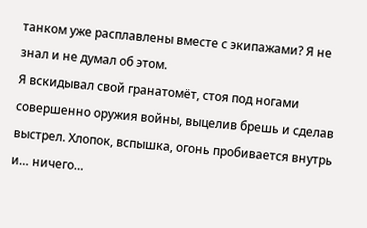танком уже расплавлены вместе с экипажами? Я не знал и не думал об этом.
Я вскидывал свой гранатомёт, стоя под ногами совершенно оружия войны, выцелив брешь и сделав выстрел. Хлопок, вспышка, огонь пробивается внутрь и… ничего…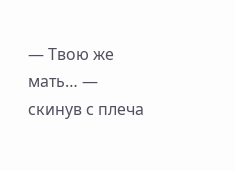— Твою же мать… — скинув с плеча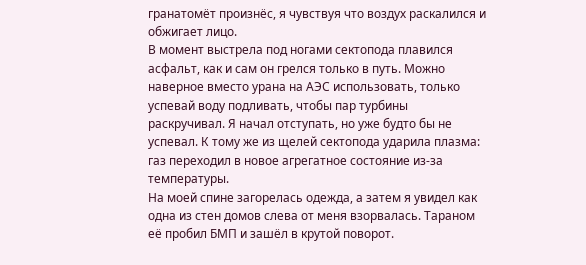гранатомёт произнёс, я чувствуя что воздух раскалился и обжигает лицо.
В момент выстрела под ногами сектопода плавился асфальт, как и сам он грелся только в путь. Можно наверное вместо урана на АЭС использовать, только успевай воду подливать, чтобы пар турбины раскручивал. Я начал отступать, но уже будто бы не успевал. К тому же из щелей сектопода ударила плазма: газ переходил в новое агрегатное состояние из-за температуры.
На моей спине загорелась одежда, а затем я увидел как одна из стен домов слева от меня взорвалась. Тараном её пробил БМП и зашёл в крутой поворот.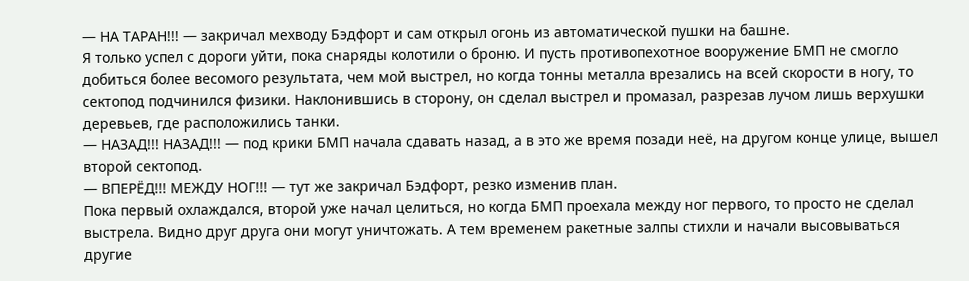— НА ТАРАН!!! — закричал мехводу Бэдфорт и сам открыл огонь из автоматической пушки на башне.
Я только успел с дороги уйти, пока снаряды колотили о броню. И пусть противопехотное вооружение БМП не смогло добиться более весомого результата, чем мой выстрел, но когда тонны металла врезались на всей скорости в ногу, то сектопод подчинился физики. Наклонившись в сторону, он сделал выстрел и промазал, разрезав лучом лишь верхушки деревьев, где расположились танки.
— НАЗАД!!! НАЗАД!!! — под крики БМП начала сдавать назад, а в это же время позади неё, на другом конце улице, вышел второй сектопод.
— ВПЕРЁД!!! МЕЖДУ НОГ!!! — тут же закричал Бэдфорт, резко изменив план.
Пока первый охлаждался, второй уже начал целиться, но когда БМП проехала между ног первого, то просто не сделал выстрела. Видно друг друга они могут уничтожать. А тем временем ракетные залпы стихли и начали высовываться другие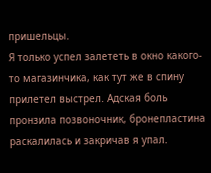пришельцы.
Я только успел залететь в окно какого-то магазинчика, как тут же в спину прилетел выстрел. Адская боль пронзила позвоночник, бронепластина раскалилась и закричав я упал.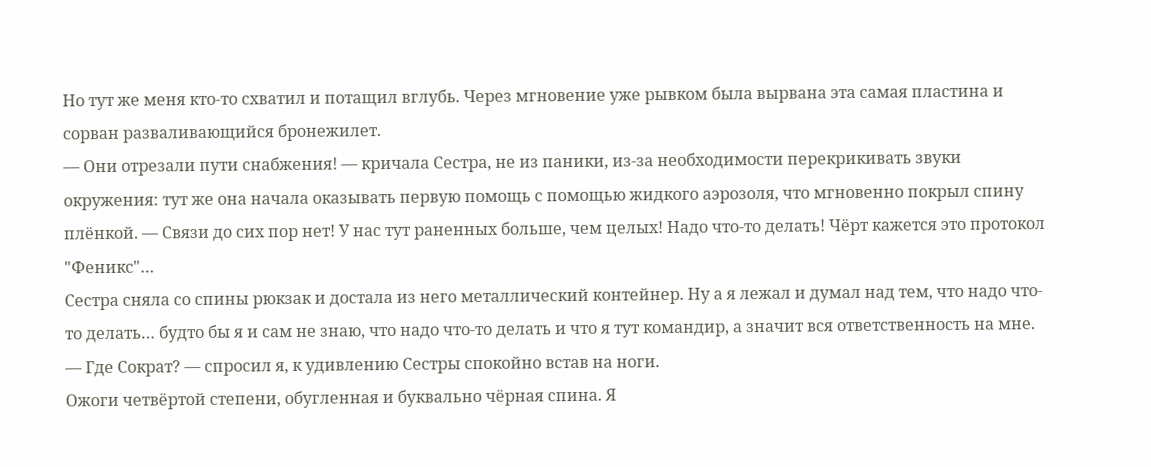Но тут же меня кто-то схватил и потащил вглубь. Через мгновение уже рывком была вырвана эта самая пластина и сорван разваливающийся бронежилет.
— Они отрезали пути снабжения! — кричала Сестра, не из паники, из-за необходимости перекрикивать звуки окружения: тут же она начала оказывать первую помощь с помощью жидкого аэрозоля, что мгновенно покрыл спину плёнкой. — Связи до сих пор нет! У нас тут раненных больше, чем целых! Надо что-то делать! Чёрт кажется это протокол "Феникс"…
Сестра сняла со спины рюкзак и достала из него металлический контейнер. Ну а я лежал и думал над тем, что надо что-то делать… будто бы я и сам не знаю, что надо что-то делать и что я тут командир, а значит вся ответственность на мне.
— Где Сократ? — спросил я, к удивлению Сестры спокойно встав на ноги.
Ожоги четвёртой степени, обугленная и буквально чёрная спина. Я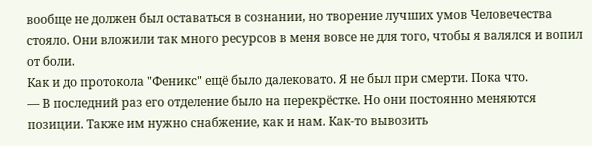вообще не должен был оставаться в сознании, но творение лучших умов Человечества стояло. Они вложили так много ресурсов в меня вовсе не для того, чтобы я валялся и вопил от боли.
Как и до протокола "Феникс" ещё было далековато. Я не был при смерти. Пока что.
— В последний раз его отделение было на перекрёстке. Но они постоянно меняются позиции. Также им нужно снабжение, как и нам. Как-то вывозить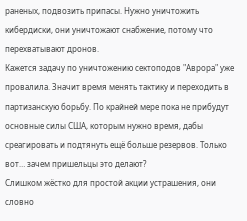раненых, подвозить припасы. Нужно уничтожить кибердиски, они уничтожают снабжение, потому что перехватывают дронов.
Кажется задачу по уничтожению сектоподов "Аврора" уже провалила. Значит время менять тактику и переходить в партизанскую борьбу. По крайней мере пока не прибудут основные силы США, которым нужно время, дабы среагировать и подтянуть ещё больше резервов. Только вот… зачем пришельцы это делают?
Слишком жёстко для простой акции устрашения, они словно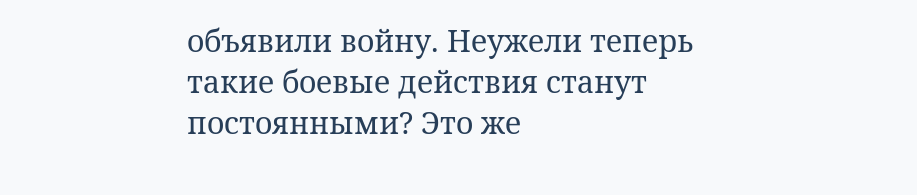объявили войну. Неужели теперь такие боевые действия станут постоянными? Это же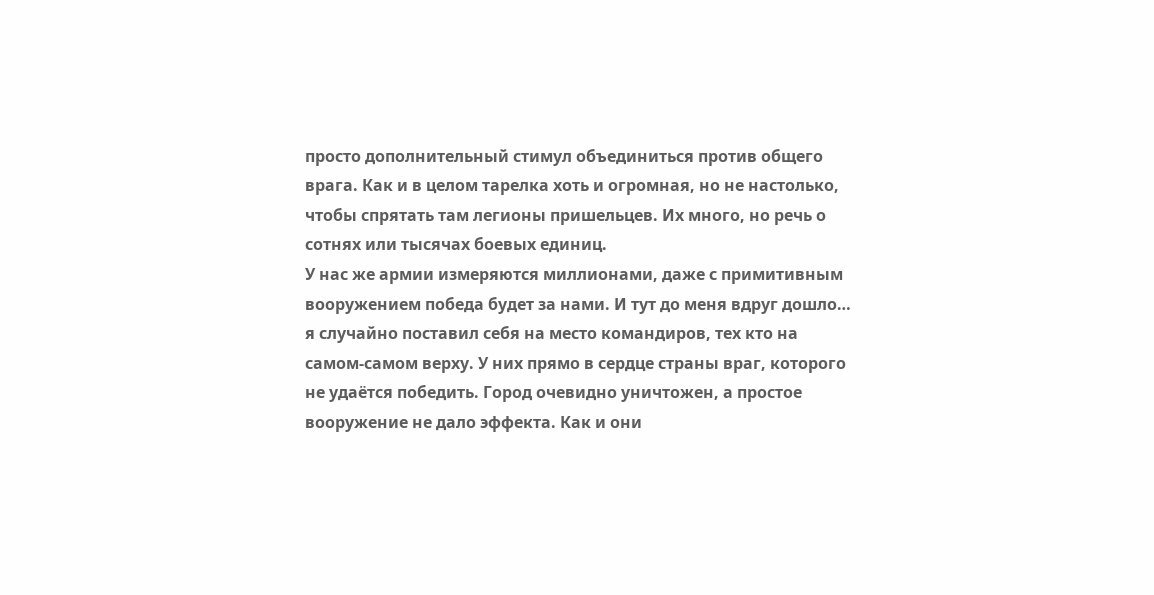просто дополнительный стимул объединиться против общего врага. Как и в целом тарелка хоть и огромная, но не настолько, чтобы спрятать там легионы пришельцев. Их много, но речь о сотнях или тысячах боевых единиц.
У нас же армии измеряются миллионами, даже с примитивным вооружением победа будет за нами. И тут до меня вдруг дошло… я случайно поставил себя на место командиров, тех кто на самом-самом верху. У них прямо в сердце страны враг, которого не удаётся победить. Город очевидно уничтожен, а простое вооружение не дало эффекта. Как и они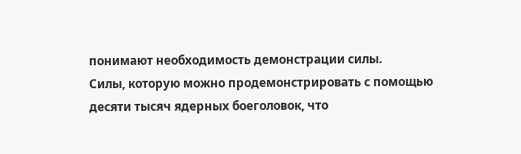понимают необходимость демонстрации силы.
Силы, которую можно продемонстрировать с помощью десяти тысяч ядерных боеголовок, что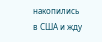накопились в США и жду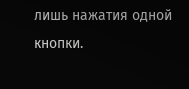лишь нажатия одной кнопки.